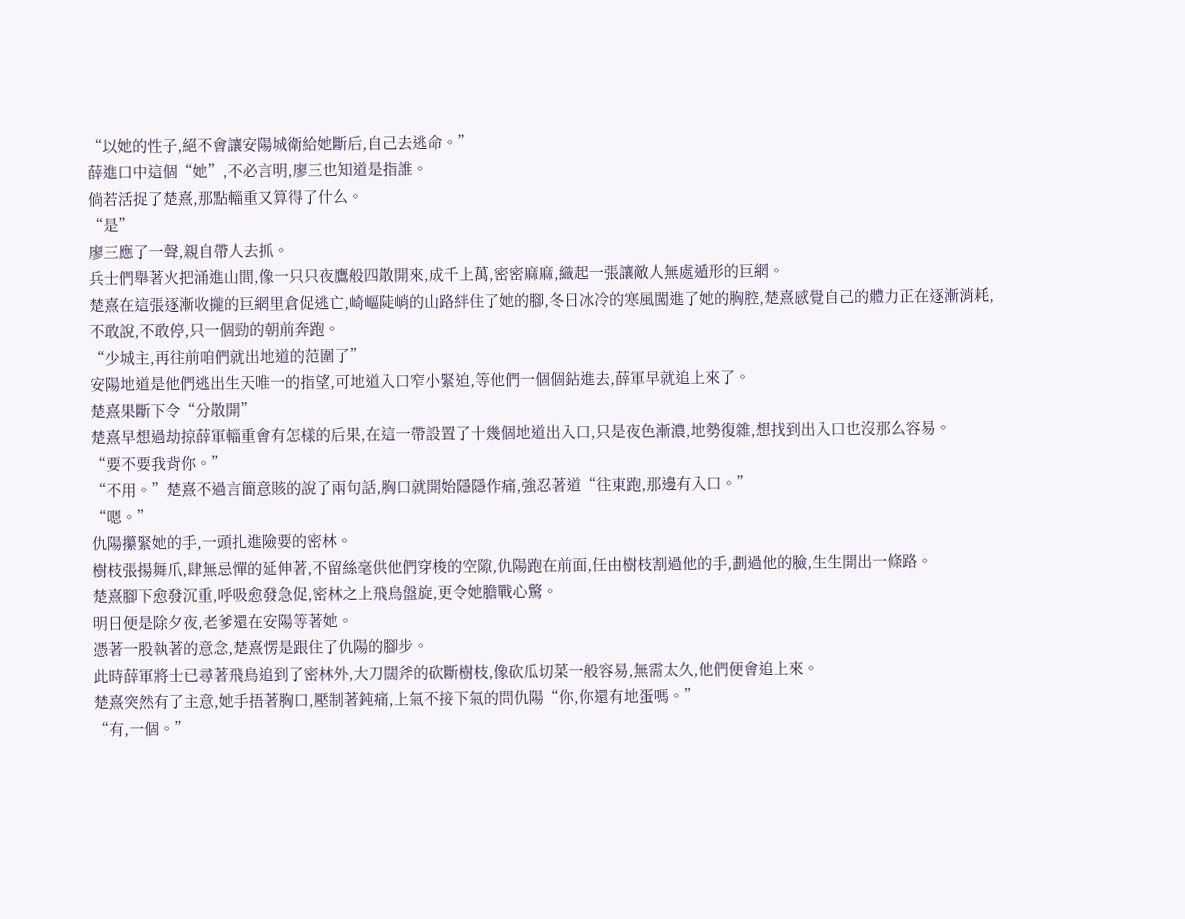“以她的性子,絕不會讓安陽城衛給她斷后,自己去逃命。”
薛進口中這個“她”,不必言明,廖三也知道是指誰。
倘若活捉了楚熹,那點輜重又算得了什么。
“是”
廖三應了一聲,親自帶人去抓。
兵士們舉著火把涌進山間,像一只只夜鷹般四散開來,成千上萬,密密麻麻,織起一張讓敵人無處遁形的巨網。
楚熹在這張逐漸收攏的巨網里倉促逃亡,崎嶇陡峭的山路絆住了她的腳,冬日冰冷的寒風闖進了她的胸腔,楚熹感覺自己的體力正在逐漸消耗,不敢說,不敢停,只一個勁的朝前奔跑。
“少城主,再往前咱們就出地道的范圍了”
安陽地道是他們逃出生天唯一的指望,可地道入口窄小緊迫,等他們一個個鉆進去,薛軍早就追上來了。
楚熹果斷下令“分散開”
楚熹早想過劫掠薛軍輜重會有怎樣的后果,在這一帶設置了十幾個地道出入口,只是夜色漸濃,地勢復雜,想找到出入口也沒那么容易。
“要不要我背你。”
“不用。”楚熹不過言簡意賅的說了兩句話,胸口就開始隱隱作痛,強忍著道“往東跑,那邊有入口。”
“嗯。”
仇陽攥緊她的手,一頭扎進險要的密林。
樹枝張揚舞爪,肆無忌憚的延伸著,不留絲毫供他們穿梭的空隙,仇陽跑在前面,任由樹枝割過他的手,劃過他的臉,生生開出一條路。
楚熹腳下愈發沉重,呼吸愈發急促,密林之上飛鳥盤旋,更令她膽戰心驚。
明日便是除夕夜,老爹還在安陽等著她。
憑著一股執著的意念,楚熹愣是跟住了仇陽的腳步。
此時薛軍將士已尋著飛鳥追到了密林外,大刀闊斧的砍斷樹枝,像砍瓜切菜一般容易,無需太久,他們便會追上來。
楚熹突然有了主意,她手捂著胸口,壓制著鈍痛,上氣不接下氣的問仇陽“你,你還有地蛋嗎。”
“有,一個。”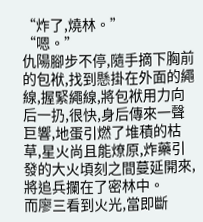“炸了,燒林。”
“嗯。”
仇陽腳步不停,隨手摘下胸前的包袱,找到懸掛在外面的繩線,握緊繩線,將包袱用力向后一扔,很快,身后傳來一聲巨響,地蛋引燃了堆積的枯草,星火尚且能燎原,炸藥引發的大火頃刻之間蔓延開來,將追兵攔在了密林中。
而廖三看到火光,當即斷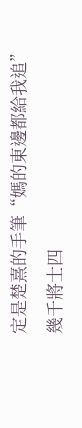定是楚熹的手筆“媽的東邊都給我追”
幾千將士四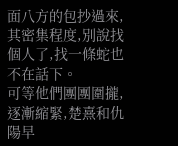面八方的包抄過來,其密集程度,別說找個人了,找一條蛇也不在話下。
可等他們團團圍攏,逐漸縮緊,楚熹和仇陽早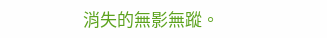消失的無影無蹤。